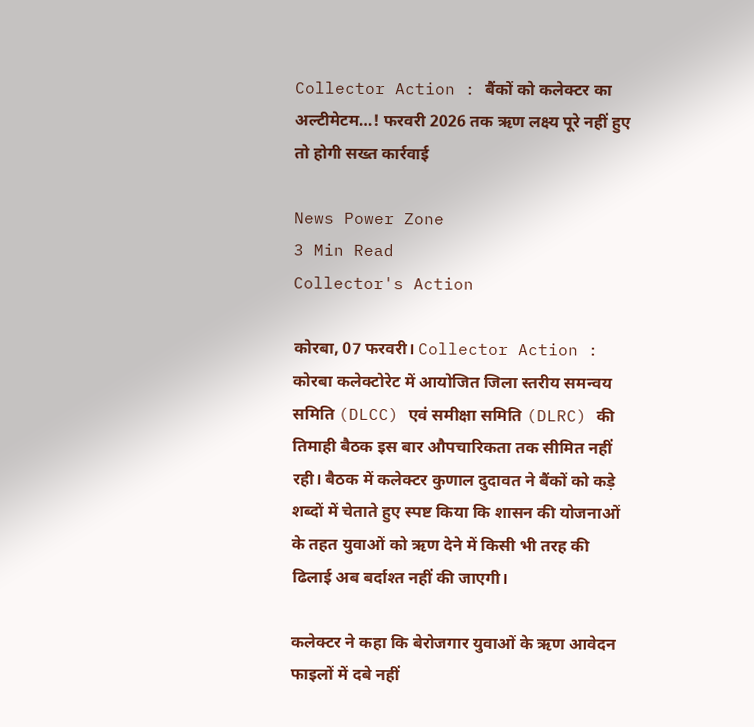Collector Action : बैंकों को कलेक्टर का अल्टीमेटम…! फरवरी 2026 तक ऋण लक्ष्य पूरे नहीं हुए तो होगी सख्त कार्रवाई

News Power Zone
3 Min Read
Collector's Action

कोरबा, 07 फरवरी। Collector Action : कोरबा कलेक्टोरेट में आयोजित जिला स्तरीय समन्वय समिति (DLCC) एवं समीक्षा समिति (DLRC) की तिमाही बैठक इस बार औपचारिकता तक सीमित नहीं रही। बैठक में कलेक्टर कुणाल दुदावत ने बैंकों को कड़े शब्दों में चेताते हुए स्पष्ट किया कि शासन की योजनाओं के तहत युवाओं को ऋण देने में किसी भी तरह की ढिलाई अब बर्दाश्त नहीं की जाएगी।

कलेक्टर ने कहा कि बेरोजगार युवाओं के ऋण आवेदन फाइलों में दबे नहीं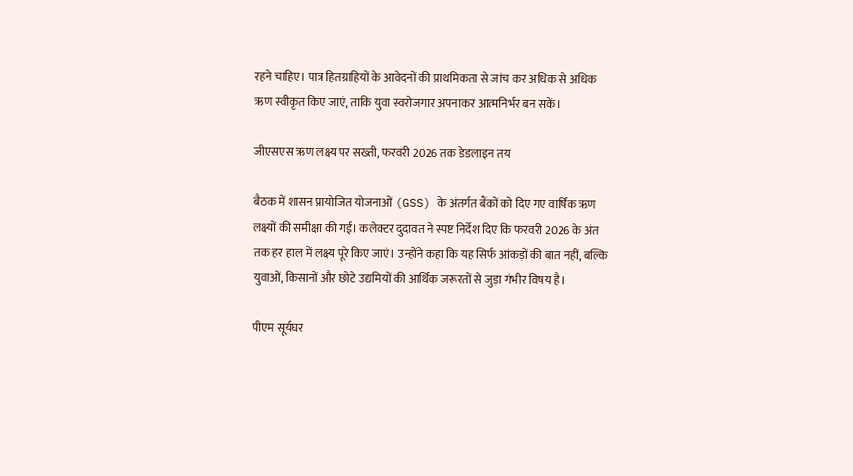रहने चाहिए। पात्र हितग्राहियों के आवेदनों की प्राथमिकता से जांच कर अधिक से अधिक ऋण स्वीकृत किए जाएं, ताकि युवा स्वरोजगार अपनाकर आत्मनिर्भर बन सकें।

जीएसएस ऋण लक्ष्य पर सख्ती, फरवरी 2026 तक डेडलाइन तय

बैठक में शासन प्रायोजित योजनाओं (GSS) के अंतर्गत बैंकों को दिए गए वार्षिक ऋण लक्ष्यों की समीक्षा की गई। कलेक्टर दुदावत ने स्पष्ट निर्देश दिए कि फरवरी 2026 के अंत तक हर हाल में लक्ष्य पूरे किए जाएं। उन्होंने कहा कि यह सिर्फ आंकड़ों की बात नहीं, बल्कि युवाओं, किसानों और छोटे उद्यमियों की आर्थिक जरूरतों से जुड़ा गंभीर विषय है।

पीएम सूर्यघर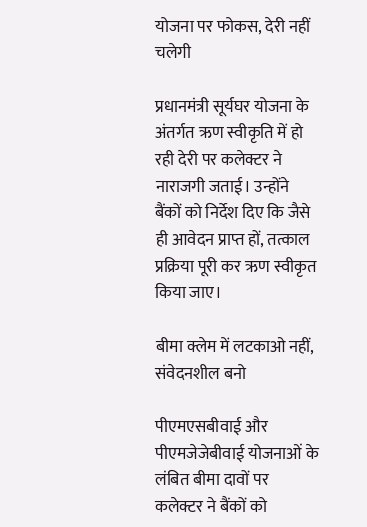योजना पर फोकस, देरी नहीं चलेगी

प्रधानमंत्री सूर्यघर योजना के अंतर्गत ऋण स्वीकृति में हो रही देरी पर कलेक्टर ने नाराजगी जताई। उन्होंने बैंकों को निर्देश दिए कि जैसे ही आवेदन प्राप्त हों, तत्काल प्रक्रिया पूरी कर ऋण स्वीकृत किया जाए।

बीमा क्लेम में लटकाओ नहीं, संवेदनशील बनो

पीएमएसबीवाई और पीएमजेजेबीवाई योजनाओं के लंबित बीमा दावों पर कलेक्टर ने बैंकों को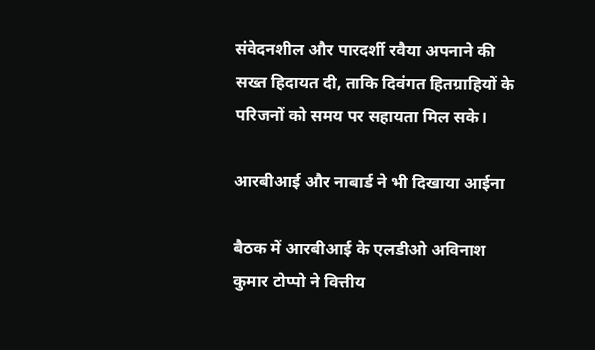संवेदनशील और पारदर्शी रवैया अपनाने की सख्त हिदायत दी, ताकि दिवंगत हितग्राहियों के परिजनों को समय पर सहायता मिल सके।

आरबीआई और नाबार्ड ने भी दिखाया आईना

बैठक में आरबीआई के एलडीओ अविनाश कुमार टोप्पो ने वित्तीय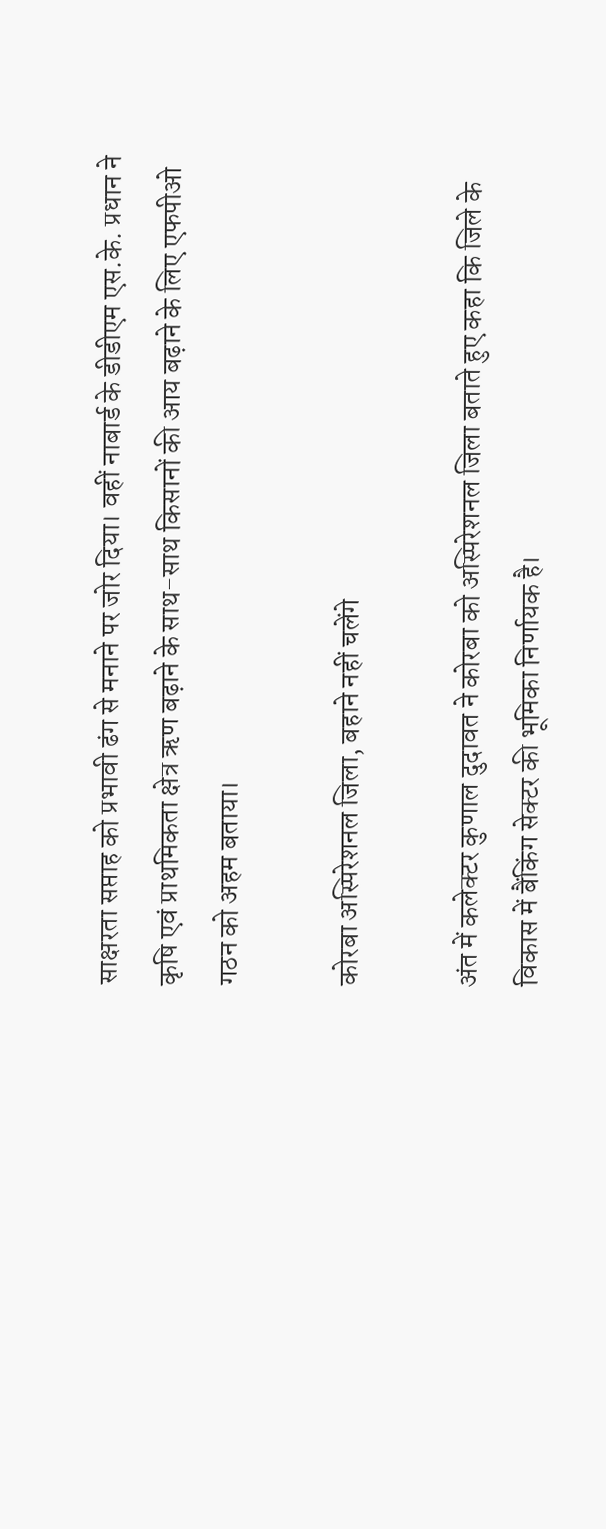साक्षरता सप्ताह को प्रभावी ढंग से मनाने पर जोर दिया। वहीं नाबार्ड के डीडीएम एस.के. प्रधान ने कृषि एवं प्राथमिकता क्षेत्र ऋण बढ़ाने के साथ-साथ किसानों की आय बढ़ाने के लिए एफपीओ गठन को अहम बताया।

कोरबा अस्पिरेशनल जिला, बहाने नहीं चलेंगे

अंत में कलेक्टर कुणाल दुदावत ने कोरबा को अस्पिरेशनल जिला बताते हुए कहा कि जिले के विकास में बैंकिंग सेक्टर की भूमिका निर्णायक है।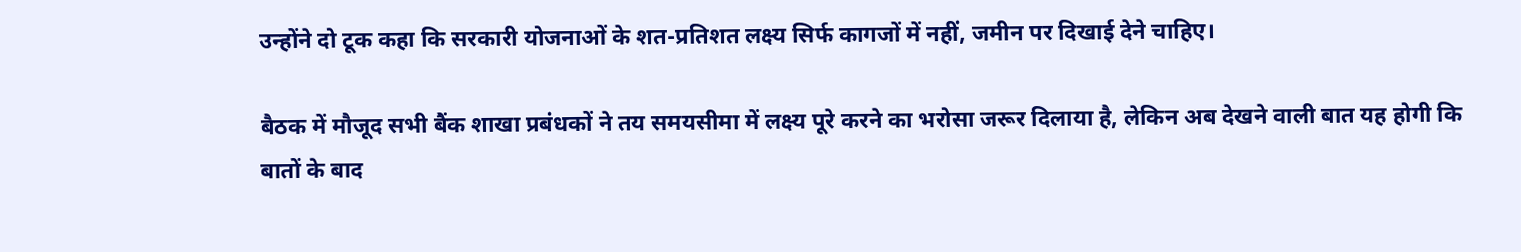उन्होंने दो टूक कहा कि सरकारी योजनाओं के शत-प्रतिशत लक्ष्य सिर्फ कागजों में नहीं, जमीन पर दिखाई देने चाहिए।

बैठक में मौजूद सभी बैंक शाखा प्रबंधकों ने तय समयसीमा में लक्ष्य पूरे करने का भरोसा जरूर दिलाया है, लेकिन अब देखने वाली बात यह होगी कि बातों के बाद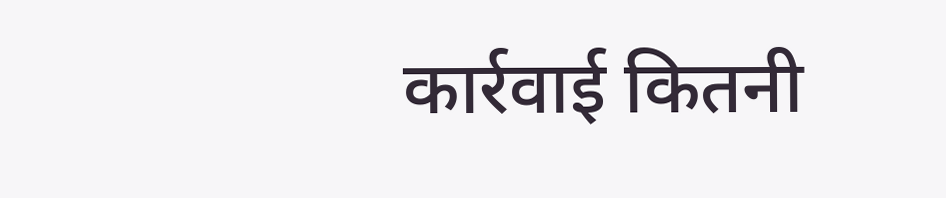कार्रवाई कितनी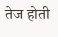तेज होती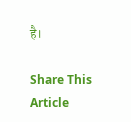है।

Share This Article